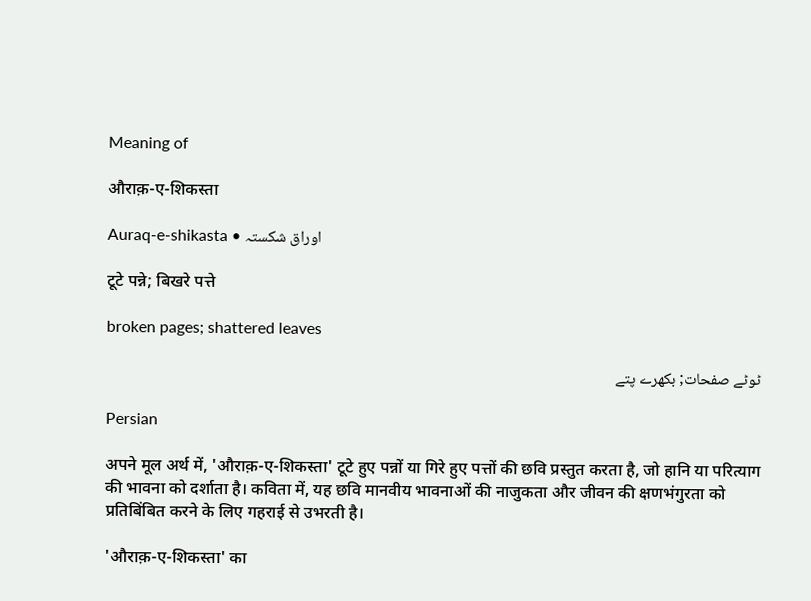Meaning of

औराक़-ए-शिकस्ता

Auraq-e-shikasta • اوراق شکستہ

टूटे पन्ने; बिखरे पत्ते

broken pages; shattered leaves

ٹوٹے صفحات; بکھرے پتے

Persian

अपने मूल अर्थ में, 'औराक़-ए-शिकस्ता' टूटे हुए पन्नों या गिरे हुए पत्तों की छवि प्रस्तुत करता है, जो हानि या परित्याग की भावना को दर्शाता है। कविता में, यह छवि मानवीय भावनाओं की नाजुकता और जीवन की क्षणभंगुरता को प्रतिबिंबित करने के लिए गहराई से उभरती है।

'औराक़-ए-शिकस्ता' का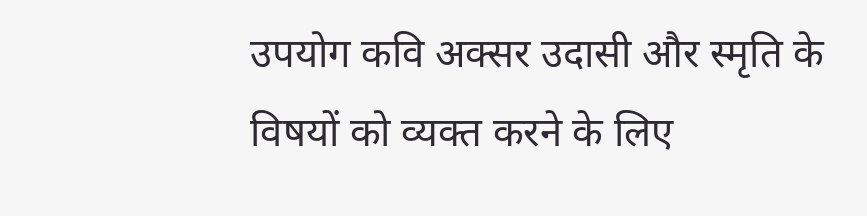उपयोग कवि अक्सर उदासी और स्मृति के विषयों को व्यक्त करने के लिए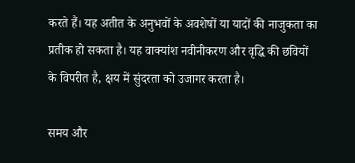करते हैं। यह अतीत के अनुभवों के अवशेषों या यादों की नाजुकता का प्रतीक हो सकता है। यह वाक्यांश नवीनीकरण और वृद्धि की छवियों के विपरीत है, क्षय में सुंदरता को उजागर करता है।

समय और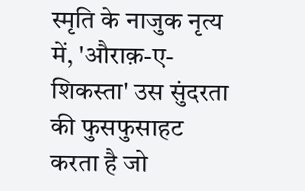स्मृति के नाजुक नृत्य में, 'औराक़-ए-शिकस्ता' उस सुंदरता की फुसफुसाहट करता है जो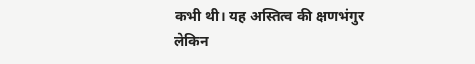कभी थी। यह अस्तित्व की क्षणभंगुर लेकिन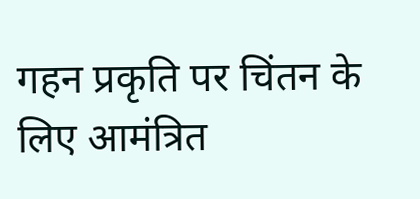गहन प्रकृति पर चिंतन के लिए आमंत्रित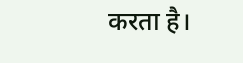करता है।